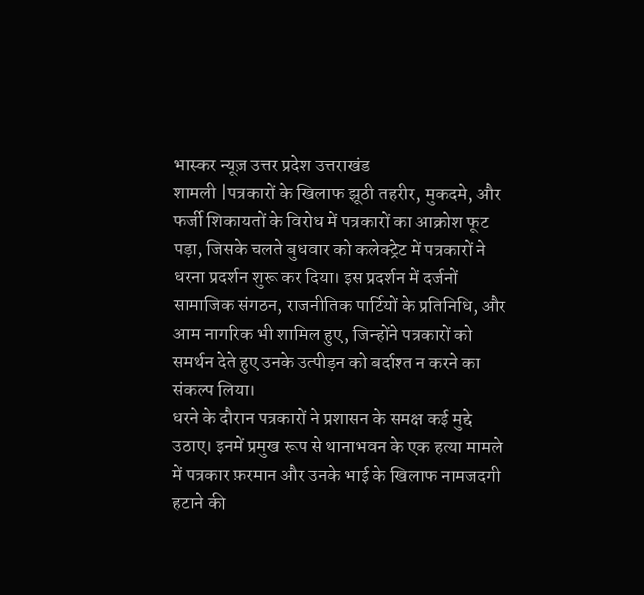भास्कर न्यूज़ उत्तर प्रदेश उत्तराखंड
शामली |पत्रकारों के खिलाफ झूठी तहरीर, मुकदमे, और फर्जी शिकायतों के विरोध में पत्रकारों का आक्रोश फूट पड़ा, जिसके चलते बुधवार को कलेक्ट्रेट में पत्रकारों ने धरना प्रदर्शन शुरू कर दिया। इस प्रदर्शन में दर्जनों सामाजिक संगठन, राजनीतिक पार्टियों के प्रतिनिधि, और आम नागरिक भी शामिल हुए, जिन्होंने पत्रकारों को समर्थन देते हुए उनके उत्पीड़न को बर्दाश्त न करने का संकल्प लिया।
धरने के दौरान पत्रकारों ने प्रशासन के समक्ष कई मुद्दे उठाए। इनमें प्रमुख रूप से थानाभवन के एक हत्या मामले में पत्रकार फ़रमान और उनके भाई के खिलाफ नामजदगी हटाने की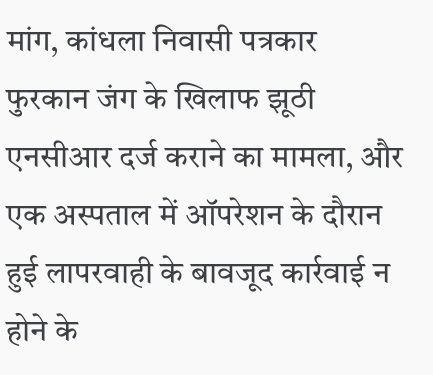मांग, कांधला निवासी पत्रकार फुरकान जंग के खिलाफ झूठी एनसीआर दर्ज कराने का मामला, और एक अस्पताल में ऑपरेशन के दौरान हुई लापरवाही के बावजूद कार्रवाई न होने के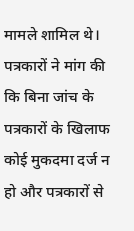मामले शामिल थे। पत्रकारों ने मांग की कि बिना जांच के पत्रकारों के खिलाफ कोई मुकदमा दर्ज न हो और पत्रकारों से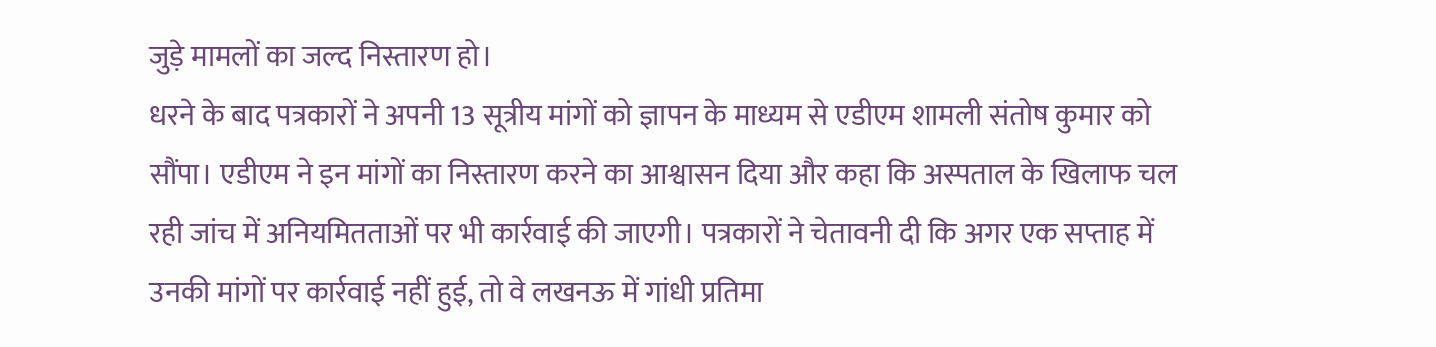जुड़े मामलों का जल्द निस्तारण हो।
धरने के बाद पत्रकारों ने अपनी 13 सूत्रीय मांगों को ज्ञापन के माध्यम से एडीएम शामली संतोष कुमार को सौंपा। एडीएम ने इन मांगों का निस्तारण करने का आश्वासन दिया और कहा कि अस्पताल के खिलाफ चल रही जांच में अनियमितताओं पर भी कार्रवाई की जाएगी। पत्रकारों ने चेतावनी दी कि अगर एक सप्ताह में उनकी मांगों पर कार्रवाई नहीं हुई, तो वे लखनऊ में गांधी प्रतिमा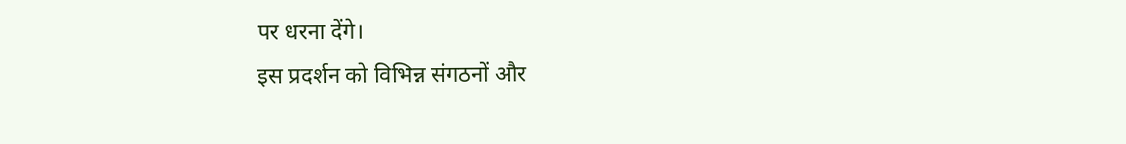पर धरना देंगे।
इस प्रदर्शन को विभिन्न संगठनों और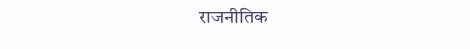राजनीतिक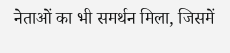नेताओं का भी समर्थन मिला, जिसमें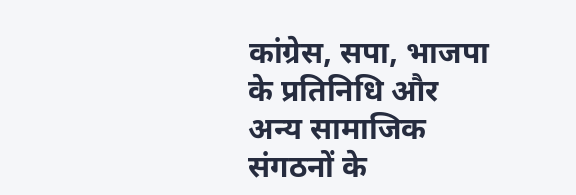कांग्रेस, सपा, भाजपा के प्रतिनिधि और अन्य सामाजिक संगठनों के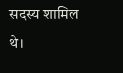सदस्य शामिल थे।